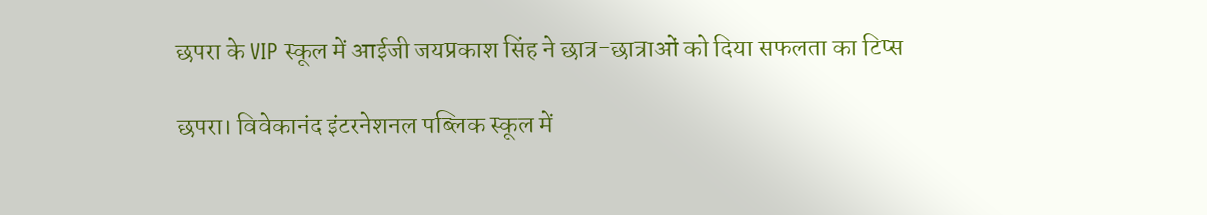छपरा के VIP स्कूल में आईजी जयप्रकाश सिंह ने छात्र-छात्राओं को दिया सफलता का टिप्स

छपरा। विवेकानंद इंटरनेशनल पब्लिक स्कूल में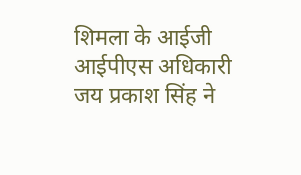शिमला के आईजी आईपीएस अधिकारी जय प्रकाश सिंह ने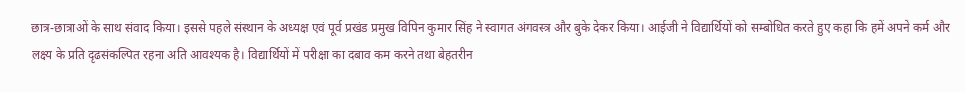छात्र-छात्राओं के साथ संवाद किया। इससे पहले संस्थान के अध्यक्ष एवं पूर्व प्रखंड प्रमुख विपिन कुमार सिंह ने स्वागत अंगवस्त्र और बुके देकर किया। आईजी ने विद्यार्थियों को सम्बोधित करते हुए कहा कि हमें अपने कर्म और लक्ष्य के प्रति दृढसंकल्पित रहना अति आवश्यक है। विद्यार्थियों में परीक्षा का दबाव कम करने तथा बेहतरीन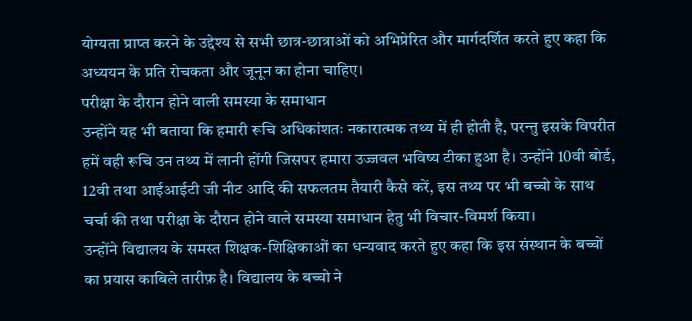योग्यता प्राप्त करने के उद्देश्य से सभी छात्र-छात्राओं को अभिप्रेरित और मार्गदर्शित करते हुए कहा कि अध्ययन के प्रति रोचकता और जूनून का होना चाहिए।
परीक्षा के दौरान होने वाली समस्या के समाधान
उन्होंने यह भी बताया कि हमारी रूचि अधिकांशतः नकारात्मक तथ्य में ही होती है, परन्तु इसके विपरीत हमें वही रूचि उन तथ्य में लानी होंगी जिसपर हमारा उज्जवल भविष्य टीका हुआ है। उन्होंने 10वी बोर्ड, 12वी तथा आईआईटी जी नीट आदि की सफलतम तैयारी कैसे करें, इस तथ्य पर भी बच्चो के साथ चर्चा की तथा परीक्षा के दौरान होने वाले समस्या समाधान हेतु भी विचार-विमर्श किया।
उन्होंने विद्यालय के समस्त शिक्षक-शिक्षिकाओं का धन्यवाद करते हुए कहा कि इस संस्थान के बच्चों का प्रयास काबिले तारीफ़ है। विद्यालय के बच्चो ने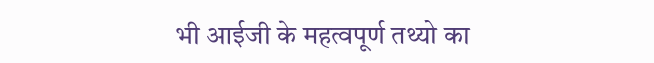भी आईजी के महत्वपूर्ण तथ्यो का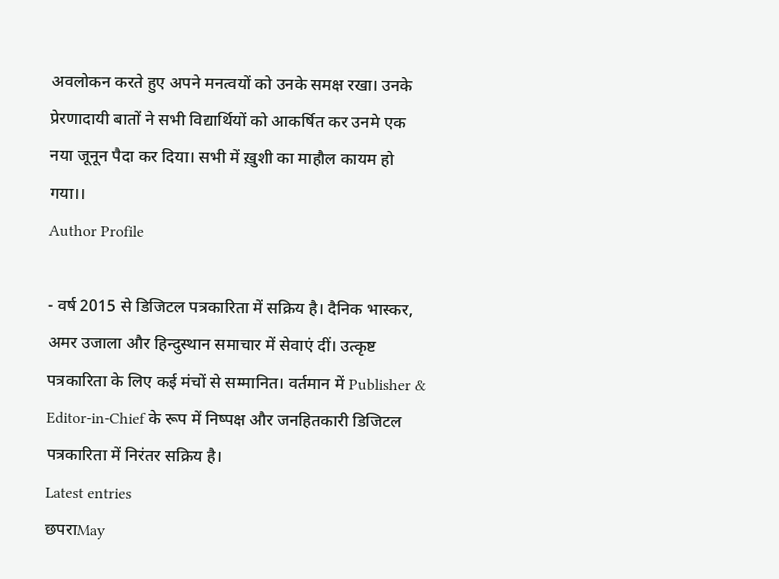अवलोकन करते हुए अपने मनत्वयों को उनके समक्ष रखा। उनके प्रेरणादायी बातों ने सभी विद्यार्थियों को आकर्षित कर उनमे एक नया जूनून पैदा कर दिया। सभी में ख़ुशी का माहौल कायम हो गया।।
Author Profile

- वर्ष 2015 से डिजिटल पत्रकारिता में सक्रिय है। दैनिक भास्कर, अमर उजाला और हिन्दुस्थान समाचार में सेवाएं दीं। उत्कृष्ट पत्रकारिता के लिए कई मंचों से सम्मानित। वर्तमान में Publisher & Editor-in-Chief के रूप में निष्पक्ष और जनहितकारी डिजिटल पत्रकारिता में निरंतर सक्रिय है।
Latest entries
छपराMay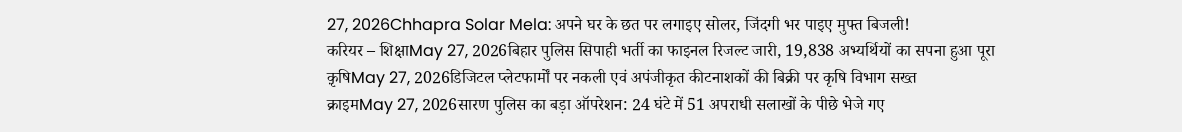27, 2026Chhapra Solar Mela: अपने घर के छत पर लगाइए सोलर, जिंदगी भर पाइए मुफ्त बिजली!
करियर – शिक्षाMay 27, 2026बिहार पुलिस सिपाही भर्ती का फाइनल रिजल्ट जारी, 19,838 अभ्यर्थियों का सपना हुआ पूरा
क़ृषिMay 27, 2026डिजिटल प्लेटफार्मों पर नकली एवं अपंजीकृत कीटनाशकों की बिक्री पर कृषि विभाग सख्त
क्राइमMay 27, 2026सारण पुलिस का बड़ा ऑपरेशन: 24 घंटे में 51 अपराधी सलाखों के पीछे भेजे गए